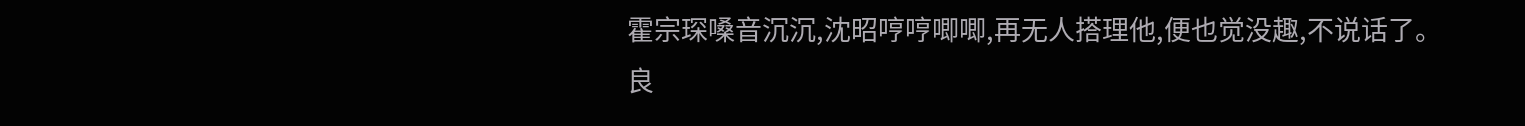霍宗琛嗓音沉沉,沈昭哼哼唧唧,再无人搭理他,便也觉没趣,不说话了。
良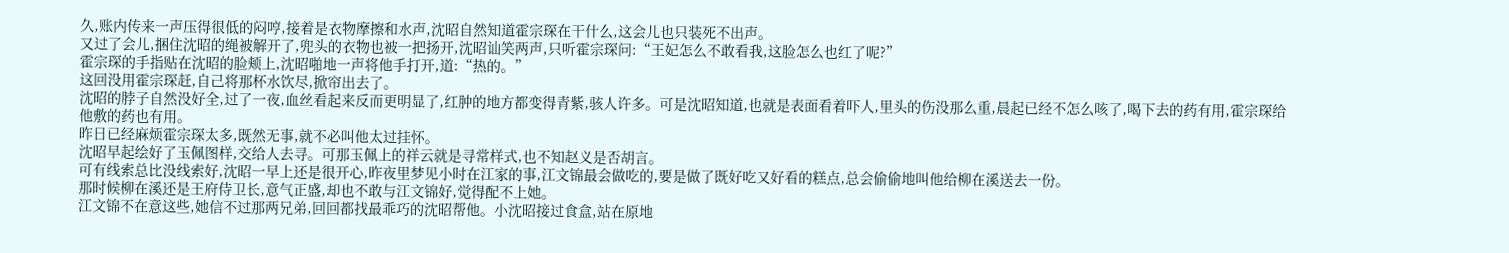久,账内传来一声压得很低的闷哼,接着是衣物摩擦和水声,沈昭自然知道霍宗琛在干什么,这会儿也只装死不出声。
又过了会儿,捆住沈昭的绳被解开了,兜头的衣物也被一把扬开,沈昭讪笑两声,只听霍宗琛问:“王妃怎么不敢看我,这脸怎么也红了呢?”
霍宗琛的手指贴在沈昭的脸颊上,沈昭啪地一声将他手打开,道:“热的。”
这回没用霍宗琛赶,自己将那杯水饮尽,掀帘出去了。
沈昭的脖子自然没好全,过了一夜,血丝看起来反而更明显了,红肿的地方都变得青紫,骇人许多。可是沈昭知道,也就是表面看着吓人,里头的伤没那么重,晨起已经不怎么咳了,喝下去的药有用,霍宗琛给他敷的药也有用。
昨日已经麻烦霍宗琛太多,既然无事,就不必叫他太过挂怀。
沈昭早起绘好了玉佩图样,交给人去寻。可那玉佩上的祥云就是寻常样式,也不知赵义是否胡言。
可有线索总比没线索好,沈昭一早上还是很开心,昨夜里梦见小时在江家的事,江文锦最会做吃的,要是做了既好吃又好看的糕点,总会偷偷地叫他给柳在溪送去一份。
那时候柳在溪还是王府侍卫长,意气正盛,却也不敢与江文锦好,觉得配不上她。
江文锦不在意这些,她信不过那两兄弟,回回都找最乖巧的沈昭帮他。小沈昭接过食盒,站在原地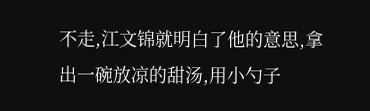不走,江文锦就明白了他的意思,拿出一碗放凉的甜汤,用小勺子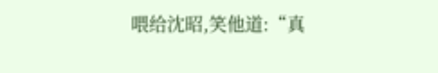喂给沈昭,笑他道:“真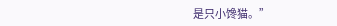是只小馋猫。”